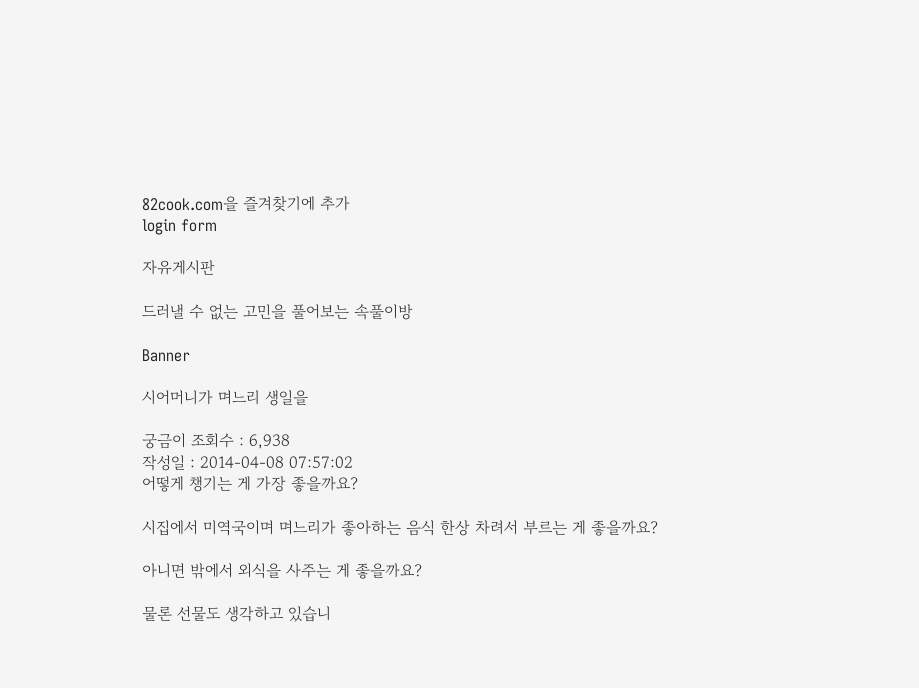82cook.com을 즐겨찾기에 추가
login form

자유게시판

드러낼 수 없는 고민을 풀어보는 속풀이방

Banner

시어머니가 며느리 생일을

궁금이 조회수 : 6,938
작성일 : 2014-04-08 07:57:02
어떻게 챙기는 게 가장 좋을까요?

시집에서 미역국이며 며느리가 좋아하는 음식 한상 차려서 부르는 게 좋을까요?

아니면 밖에서 외식을 사주는 게 좋을까요?

물론 선물도 생각하고 있습니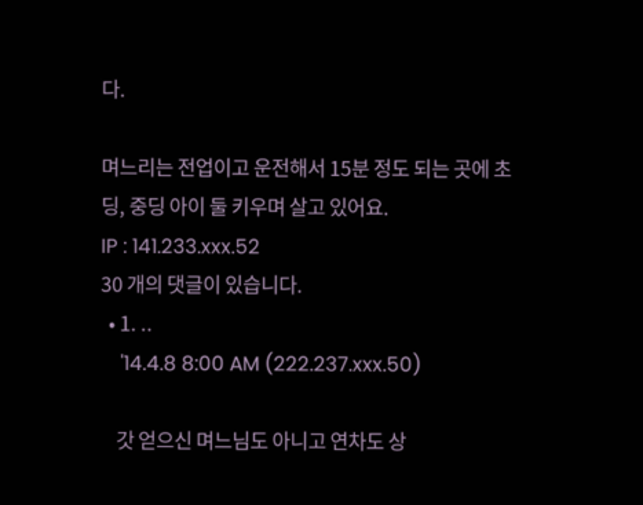다.

며느리는 전업이고 운전해서 15분 정도 되는 곳에 초딩, 중딩 아이 둘 키우며 살고 있어요.
IP : 141.233.xxx.52
30 개의 댓글이 있습니다.
  • 1. ..
    '14.4.8 8:00 AM (222.237.xxx.50)

    갓 얻으신 며느님도 아니고 연차도 상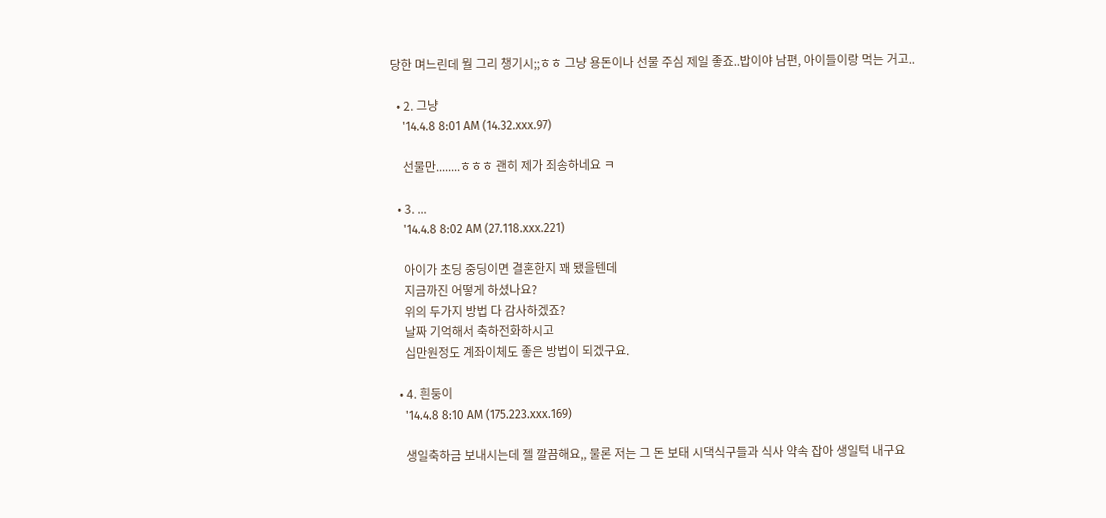당한 며느린데 뭘 그리 챙기시;;ㅎㅎ 그냥 용돈이나 선물 주심 제일 좋죠..밥이야 남편, 아이들이랑 먹는 거고..

  • 2. 그냥
    '14.4.8 8:01 AM (14.32.xxx.97)

    선물만........ㅎㅎㅎ 괜히 제가 죄송하네요 ㅋ

  • 3. ...
    '14.4.8 8:02 AM (27.118.xxx.221)

    아이가 초딩 중딩이면 결혼한지 꽤 됐을텐데
    지금까진 어떻게 하셨나요?
    위의 두가지 방법 다 감사하겠죠?
    날짜 기억해서 축하전화하시고
    십만원정도 계좌이체도 좋은 방법이 되겠구요.

  • 4. 흰둥이
    '14.4.8 8:10 AM (175.223.xxx.169)

    생일축하금 보내시는데 젤 깔끔해요,, 물론 저는 그 돈 보태 시댁식구들과 식사 약속 잡아 생일턱 내구요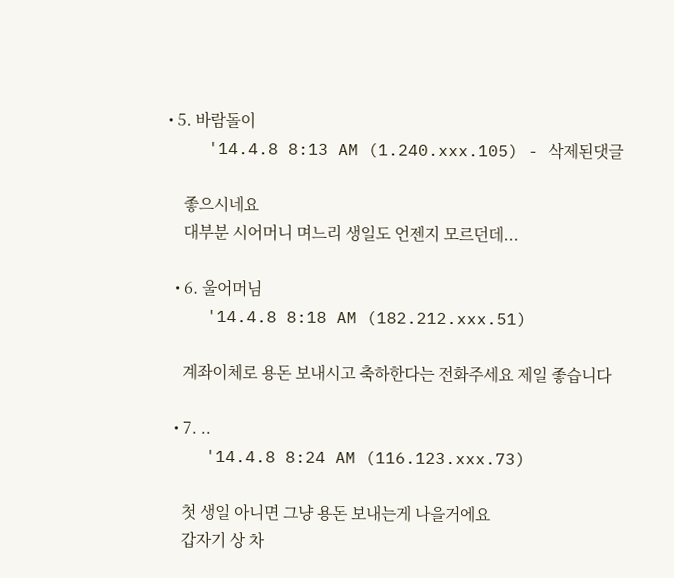• 5. 바람돌이
    '14.4.8 8:13 AM (1.240.xxx.105) - 삭제된댓글

    좋으시네요
    대부분 시어머니 며느리 생일도 언젠지 모르던데...

  • 6. 울어머님
    '14.4.8 8:18 AM (182.212.xxx.51)

    계좌이체로 용돈 보내시고 축하한다는 전화주세요 제일 좋습니다

  • 7. ..
    '14.4.8 8:24 AM (116.123.xxx.73)

    첫 생일 아니면 그냥 용돈 보내는게 나을거에요
    갑자기 상 차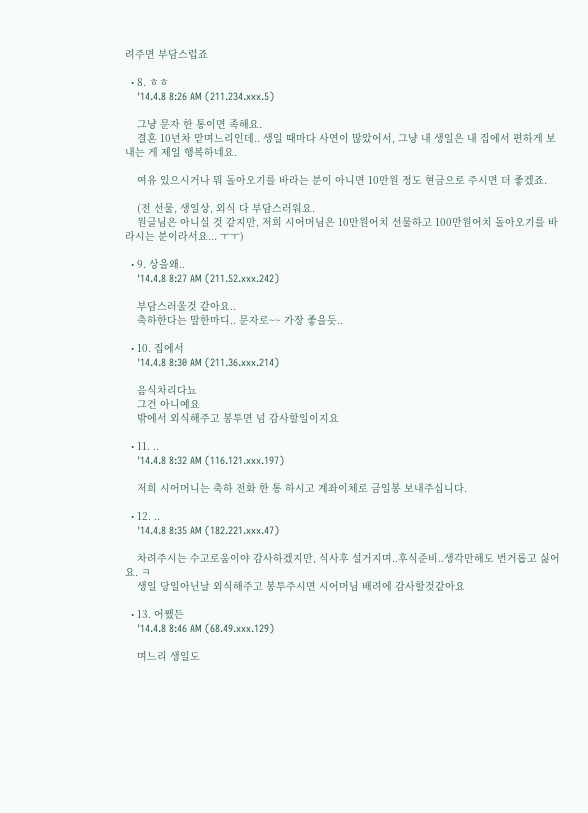려주면 부담스럽죠

  • 8. ㅎㅎ
    '14.4.8 8:26 AM (211.234.xxx.5)

    그냥 문자 한 통이면 족해요.
    결혼 10년차 맏며느리인데.. 생일 때마다 사연이 많았어서, 그냥 내 생일은 내 집에서 편하게 보내는 게 제일 행복하네요.

    여유 있으시거나 뭐 돌아오기를 바라는 분이 아니면 10만원 정도 현금으로 주시면 더 좋겠죠.

    (전 선물, 생일상, 외식 다 부담스러워요.
    원글님은 아니실 것 같지만, 저희 시어머님은 10만원어치 선물하고 100만원어치 돌아오기를 바라시는 분이라서요... ㅜㅜ)

  • 9. 상을왜..
    '14.4.8 8:27 AM (211.52.xxx.242)

    부담스러울것 같아요..
    축하한다는 말한마디.. 문자로~~ 가장 좋을듯..

  • 10. 집에서
    '14.4.8 8:30 AM (211.36.xxx.214)

    음식차리다뇨
    그건 아니예요
    밖에서 외식해주고 봉투면 넘 감사할일이지요

  • 11. ..
    '14.4.8 8:32 AM (116.121.xxx.197)

    저희 시어머니는 축하 전화 한 통 하시고 계좌이체로 금일봉 보내주십니다.

  • 12. ..
    '14.4.8 8:35 AM (182.221.xxx.47)

    차려주시는 수고로움이야 감사하겠지만, 식사후 설거지며..후식준비..생각만해도 번거롭고 싫어요. ㅋ
    생일 당일아닌날 외식해주고 봉투주시면 시어머님 배려에 감사할것같아요

  • 13. 어쨌든
    '14.4.8 8:46 AM (68.49.xxx.129)

    며느리 생일도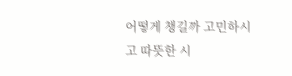어떻게 챙길까 고민하시고 따뜻한 시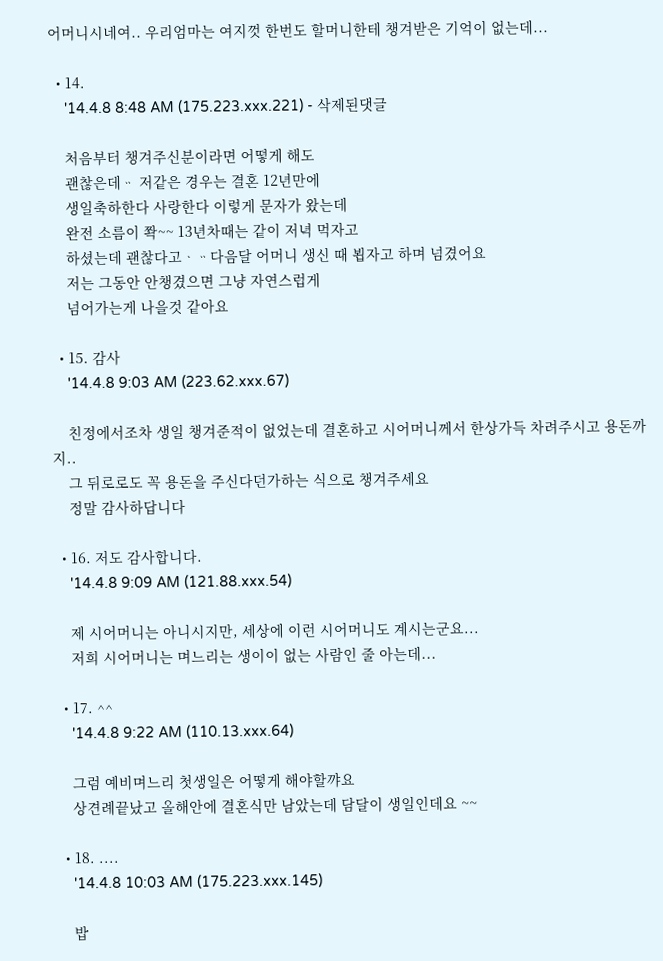어머니시네여.. 우리엄마는 여지껏 한번도 할머니한테 챙겨받은 기억이 없는데...

  • 14.
    '14.4.8 8:48 AM (175.223.xxx.221) - 삭제된댓글

    처음부터 챙겨주신분이라면 어떻게 해도
    괜찮은데ᆢ 저같은 경우는 결혼 12년만에
    생일축하한다 사랑한다 이렇게 문자가 왔는데
    완전 소름이 쫙~~ 13년차때는 같이 저녁 먹자고
    하셨는데 괜찮다고ᆞᆢ다음달 어머니 생신 때 뵙자고 하며 넘겼어요
    저는 그동안 안챙겼으면 그냥 자연스럽게
    넘어가는게 나을것 같아요

  • 15. 감사
    '14.4.8 9:03 AM (223.62.xxx.67)

    친정에서조차 생일 챙겨준적이 없었는데 결혼하고 시어머니께서 한상가득 차려주시고 용돈까지..
    그 뒤로로도 꼭 용돈을 주신다던가하는 식으로 챙겨주세요
    정말 감사하답니다

  • 16. 저도 감사합니다.
    '14.4.8 9:09 AM (121.88.xxx.54)

    제 시어머니는 아니시지만, 세상에 이런 시어머니도 계시는군요...
    저희 시어머니는 며느리는 생이이 없는 사람인 줄 아는데...

  • 17. ^^
    '14.4.8 9:22 AM (110.13.xxx.64)

    그럼 예비며느리 첫생일은 어떻게 해야할꺄요
    상견례끝났고 올해안에 결혼식만 남았는데 담달이 생일인데요 ~~

  • 18. ....
    '14.4.8 10:03 AM (175.223.xxx.145)

    밥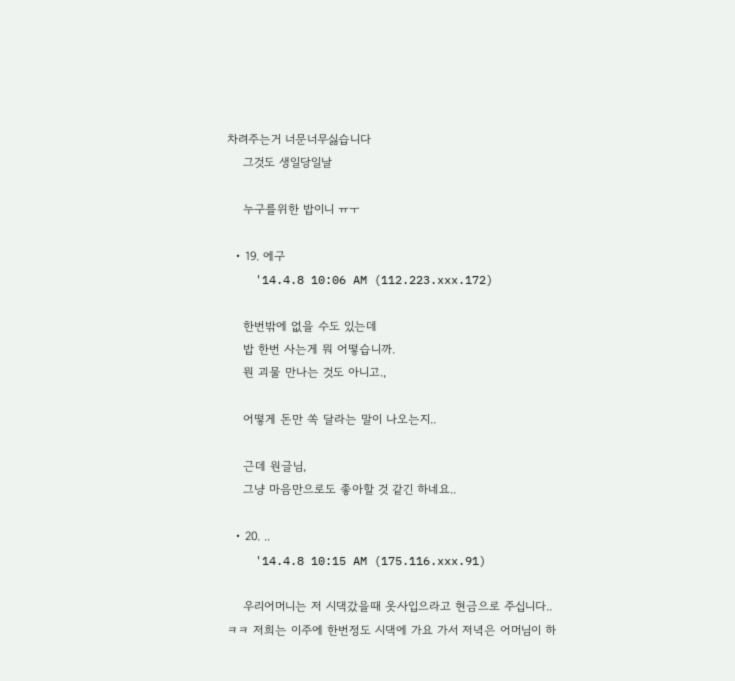차려주는거 너문너무싫습니다
    그것도 생일당일날

    누구를위한 밥이니 ㅠㅜ

  • 19. 에구
    '14.4.8 10:06 AM (112.223.xxx.172)

    한번밖에 없을 수도 있는데
    밥 한번 사는게 뭐 어떻습니까.
    뭔 괴물 만나는 것도 아니고.,

    어떻게 돈만 쏙 달라는 말이 나오는지..

    근데 원글님,
    그냥 마음만으로도 좋아할 것 같긴 하네요..

  • 20. ..
    '14.4.8 10:15 AM (175.116.xxx.91)

    우리어머니는 저 시댁갔을때 옷사입으라고 현금으로 주십니다.. ㅋㅋ 저희는 이주에 한번정도 시댁에 가요 가서 저녁은 어머님이 하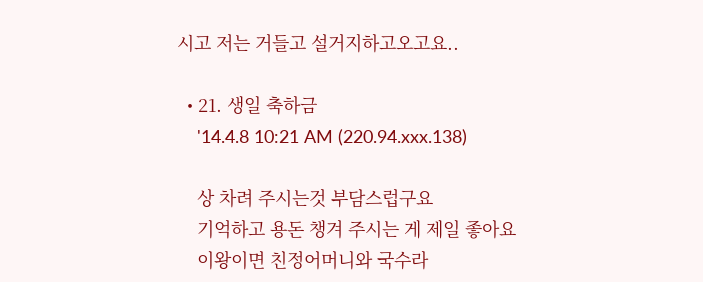시고 저는 거들고 설거지하고오고요..

  • 21. 생일 축하금
    '14.4.8 10:21 AM (220.94.xxx.138)

    상 차려 주시는것 부담스럽구요
    기억하고 용돈 챙겨 주시는 게 제일 좋아요
    이왕이면 친정어머니와 국수라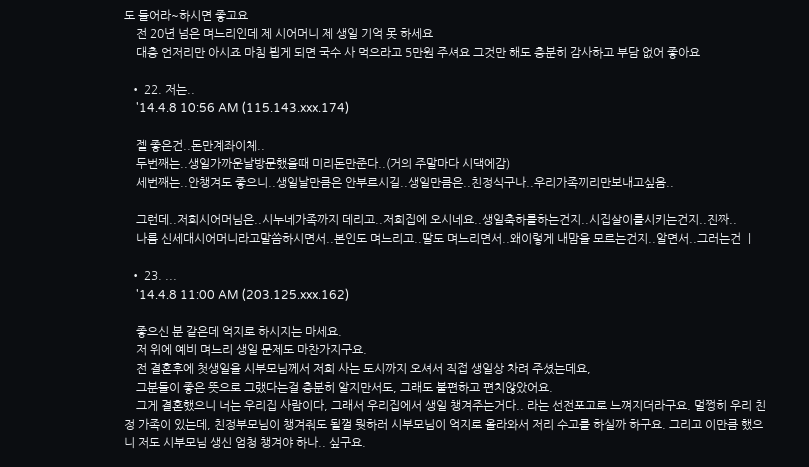도 들어라~하시면 좋고요
    전 20년 넘은 며느리인데 제 시어머니 제 생일 기억 못 하세요
    대충 언저리만 아시죠 마침 뵙게 되면 국수 사 먹으라고 5만원 주셔요 그것만 해도 충분히 감사하고 부담 없어 좋아요

  • 22. 저는..
    '14.4.8 10:56 AM (115.143.xxx.174)

    젤 좋은건..돈만계좌이체..
    두번째는..생일가까운날방문했을때 미리돈만준다..(거의 주말마다 시댁에감)
    세번째는..안챙겨도 좋으니..생일날만큼은 안부르시길..생일만큼은..친정식구나..우리가족끼리만보내고싶음..

    그런데..저희시어머님은..시누네가족까지 데리고..저희집에 오시네요..생일축하를하는건지..시집살이를시키는건지..진짜..
    나름 신세대시어머니라고말씀하시면서..본인도 며느리고..딸도 며느리면서..왜이렇게 내맘을 모르는건지..알면서..그러는건 ㅣ

  • 23. ...
    '14.4.8 11:00 AM (203.125.xxx.162)

    좋으신 분 같은데 억지로 하시지는 마세요.
    저 위에 예비 며느리 생일 문제도 마찬가지구요.
    전 결혼후에 첫생일을 시부모님께서 저희 사는 도시까지 오셔서 직접 생일상 차려 주셨는데요,
    그분들이 좋은 뜻으로 그랬다는걸 충분히 알지만서도, 그래도 불편하고 편치않았어요.
    그게 결혼했으니 너는 우리집 사람이다, 그래서 우리집에서 생일 챙겨주는거다.. 라는 선전포고로 느껴지더라구요. 멀쩡히 우리 친정 가족이 있는데, 친정부모님이 챙겨줘도 될껄 뭣하러 시부모님이 억지로 올라와서 저리 수고를 하실까 하구요. 그리고 이만큼 했으니 저도 시부모님 생신 엄청 챙겨야 하나.. 싶구요.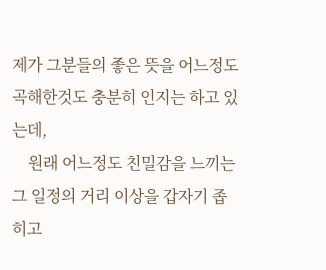제가 그분들의 좋은 뜻을 어느정도 곡해한것도 충분히 인지는 하고 있는데,
    원래 어느정도 친밀감을 느끼는 그 일정의 거리 이상을 갑자기 좁히고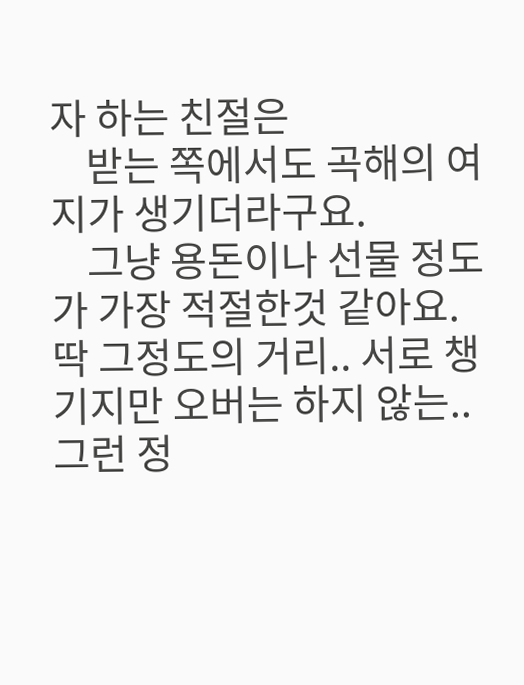자 하는 친절은
    받는 쪽에서도 곡해의 여지가 생기더라구요.
    그냥 용돈이나 선물 정도가 가장 적절한것 같아요. 딱 그정도의 거리.. 서로 챙기지만 오버는 하지 않는.. 그런 정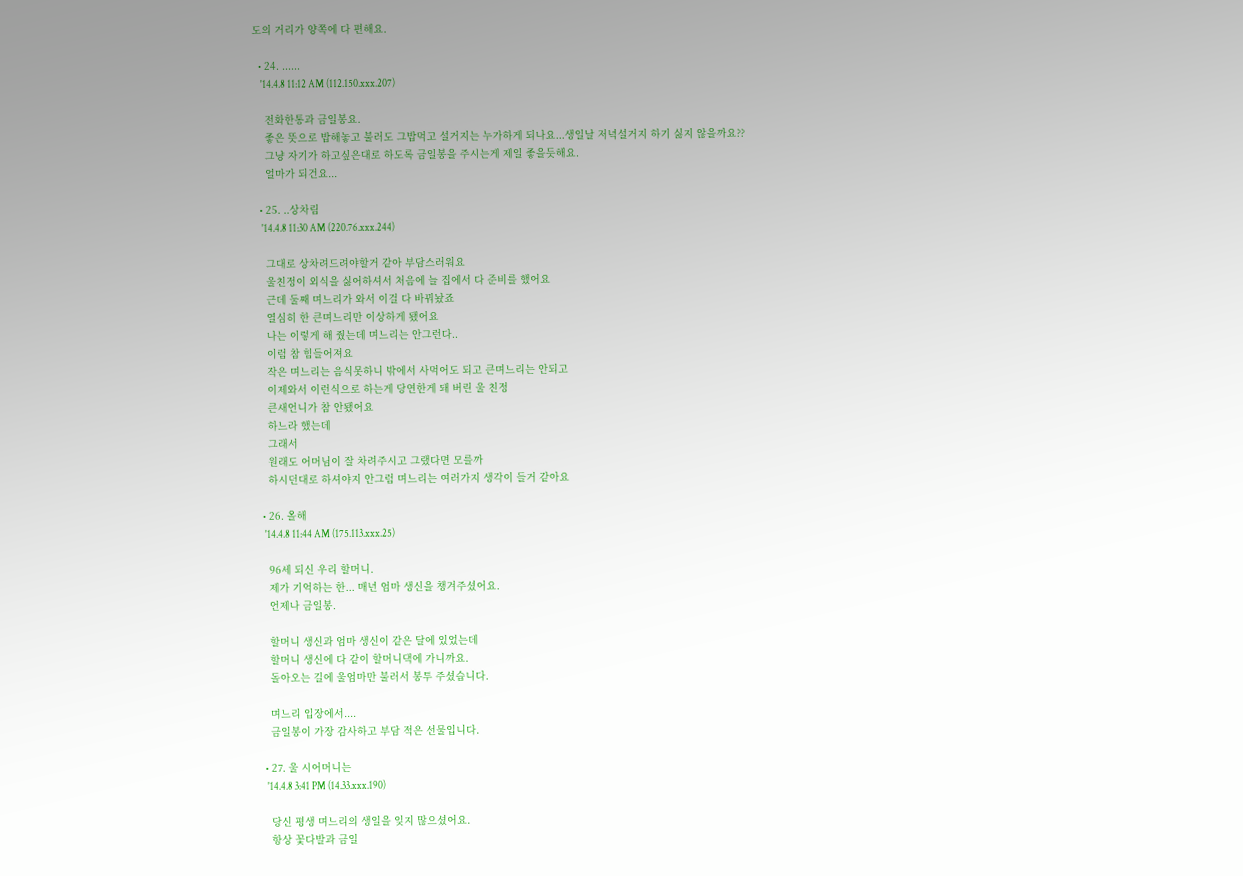도의 거리가 양쪽에 다 편해요.

  • 24. ......
    '14.4.8 11:12 AM (112.150.xxx.207)

    전화한통과 금일봉요.
    좋은 뜻으로 밥해놓고 불러도 그밥먹고 설거지는 누가하게 되나요...생일날 저녁설거지 하기 싫지 않을까요??
    그냥 자기가 하고싶은대로 하도록 금일봉을 주시는게 제일 좋을듯해요.
    얼마가 되건요...

  • 25. ..상차림
    '14.4.8 11:30 AM (220.76.xxx.244)

    그대로 상차려드려야할거 같아 부담스러워요
    울친정이 외식을 싫어하셔서 처음에 늘 집에서 다 준비를 했어요
    근데 둘째 며느리가 와서 이걸 다 바꿔놨죠
    열심히 한 큰며느리만 이상하게 됐어요
    나는 이렇게 해 줬는데 며느리는 안그런다..
    이럼 참 힘들어져요
    작은 며느리는 음식못하니 밖에서 사먹어도 되고 큰며느리는 안되고
    이제와서 이런식으로 하는게 당연한게 돼 버린 울 친정
    큰새언니가 참 안됐어요
    하느라 했는데
    그래서
    원래도 어머님이 잘 차려주시고 그랬다면 모를까
    하시던대로 하셔야지 안그럼 며느리는 여러가지 생각이 들거 같아요

  • 26. 올해
    '14.4.8 11:44 AM (175.113.xxx.25)

    96세 되신 우리 할머니.
    제가 기억하는 한... 매년 엄마 생신을 챙겨주셨어요.
    언제나 금일봉.

    할머니 생신과 엄마 생신이 같은 달에 있었는데
    할머니 생신에 다 같이 할머니댁에 가니까요.
    돌아오는 길에 울엄마만 불러서 봉투 주셨습니다.

    며느리 입장에서....
    금일봉이 가장 감사하고 부담 적은 선물입니다.

  • 27. 울 시어머니는
    '14.4.8 3:41 PM (14.33.xxx.190)

    당신 평생 며느리의 생일을 잊지 많으셨어요.
    항상 꽃다발과 금일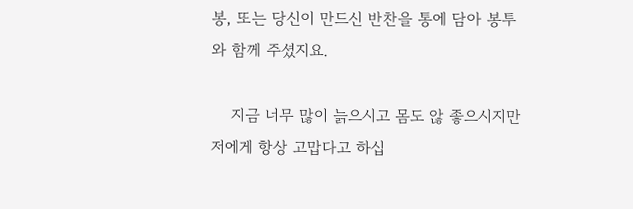봉, 또는 당신이 만드신 반찬을 통에 담아 봉투와 함께 주셨지요.

    지금 너무 많이 늙으시고 몸도 않 좋으시지만 저에게 항상 고맙다고 하십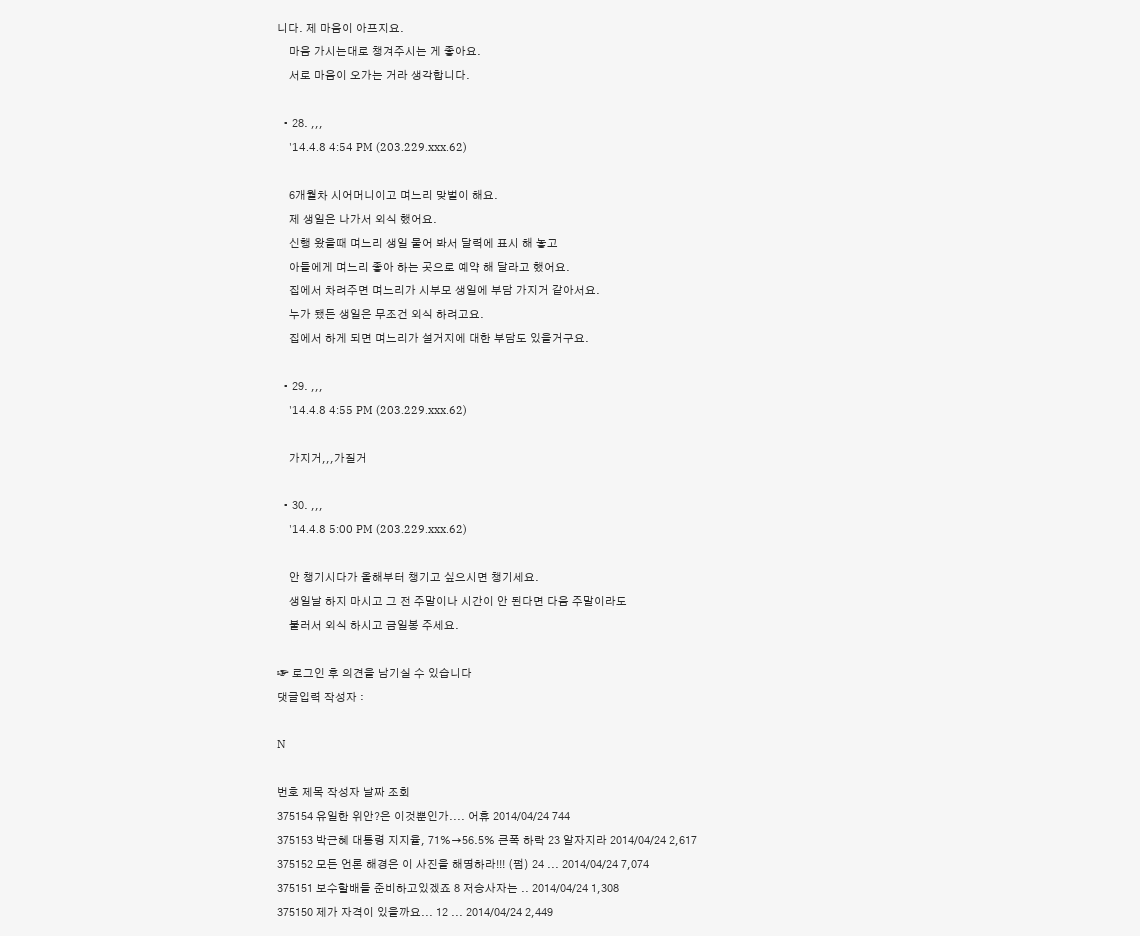니다. 제 마음이 아프지요.
    마음 가시는대로 챙겨주시는 게 좋아요.
    서로 마음이 오가는 거라 생각합니다.

  • 28. ,,,
    '14.4.8 4:54 PM (203.229.xxx.62)

    6개월차 시어머니이고 며느리 맞벌이 해요.
    제 생일은 나가서 외식 했어요.
    신행 왔을때 며느리 생일 물어 봐서 달력에 표시 해 놓고
    아들에게 며느리 좋아 하는 곳으로 예약 해 달라고 했어요.
    집에서 차려주면 며느리가 시부모 생일에 부담 가지거 같아서요.
    누가 됐든 생일은 무조건 외식 하려고요.
    집에서 하게 되면 며느리가 설거지에 대한 부담도 있을거구요.

  • 29. ,,,
    '14.4.8 4:55 PM (203.229.xxx.62)

    가지거,,,가질거

  • 30. ,,,
    '14.4.8 5:00 PM (203.229.xxx.62)

    안 챙기시다가 올해부터 챙기고 싶으시면 챙기세요.
    생일날 하지 마시고 그 전 주말이나 시간이 안 된다면 다음 주말이라도
    불러서 외식 하시고 금일봉 주세요.

☞ 로그인 후 의견을 남기실 수 있습니다
댓글입력 작성자 :

N

번호 제목 작성자 날짜 조회
375154 유일한 위안?은 이것뿐인가.... 어휴 2014/04/24 744
375153 박근혜 대통령 지지율, 71%→56.5% 큰폭 하락 23 알자지라 2014/04/24 2,617
375152 모든 언론 해경은 이 사진을 해명하라!!! (펌) 24 ... 2014/04/24 7,074
375151 보수할배들 준비하고있겠죠 8 저승사자는 .. 2014/04/24 1,308
375150 제가 자격이 있을까요... 12 ... 2014/04/24 2,449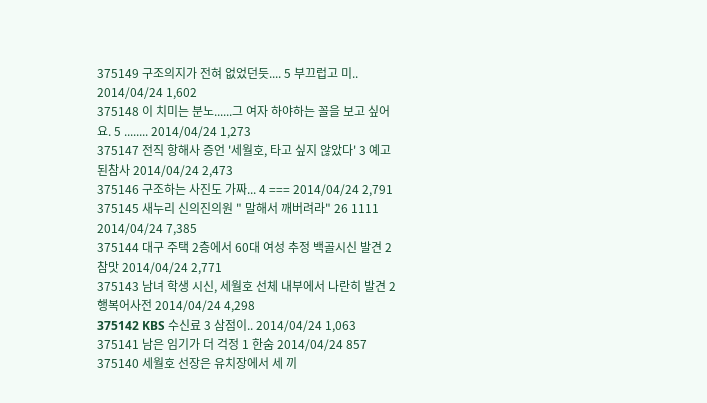375149 구조의지가 전혀 없었던듯.... 5 부끄럽고 미.. 2014/04/24 1,602
375148 이 치미는 분노......그 여자 하야하는 꼴을 보고 싶어요. 5 ........ 2014/04/24 1,273
375147 전직 항해사 증언 '세월호, 타고 싶지 않았다' 3 예고된참사 2014/04/24 2,473
375146 구조하는 사진도 가짜... 4 === 2014/04/24 2,791
375145 새누리 신의진의원 " 말해서 깨버려라" 26 1111 2014/04/24 7,385
375144 대구 주택 2층에서 60대 여성 추정 백골시신 발견 2 참맛 2014/04/24 2,771
375143 남녀 학생 시신, 세월호 선체 내부에서 나란히 발견 2 행복어사전 2014/04/24 4,298
375142 KBS 수신료 3 삼점이.. 2014/04/24 1,063
375141 남은 임기가 더 걱정 1 한숨 2014/04/24 857
375140 세월호 선장은 유치장에서 세 끼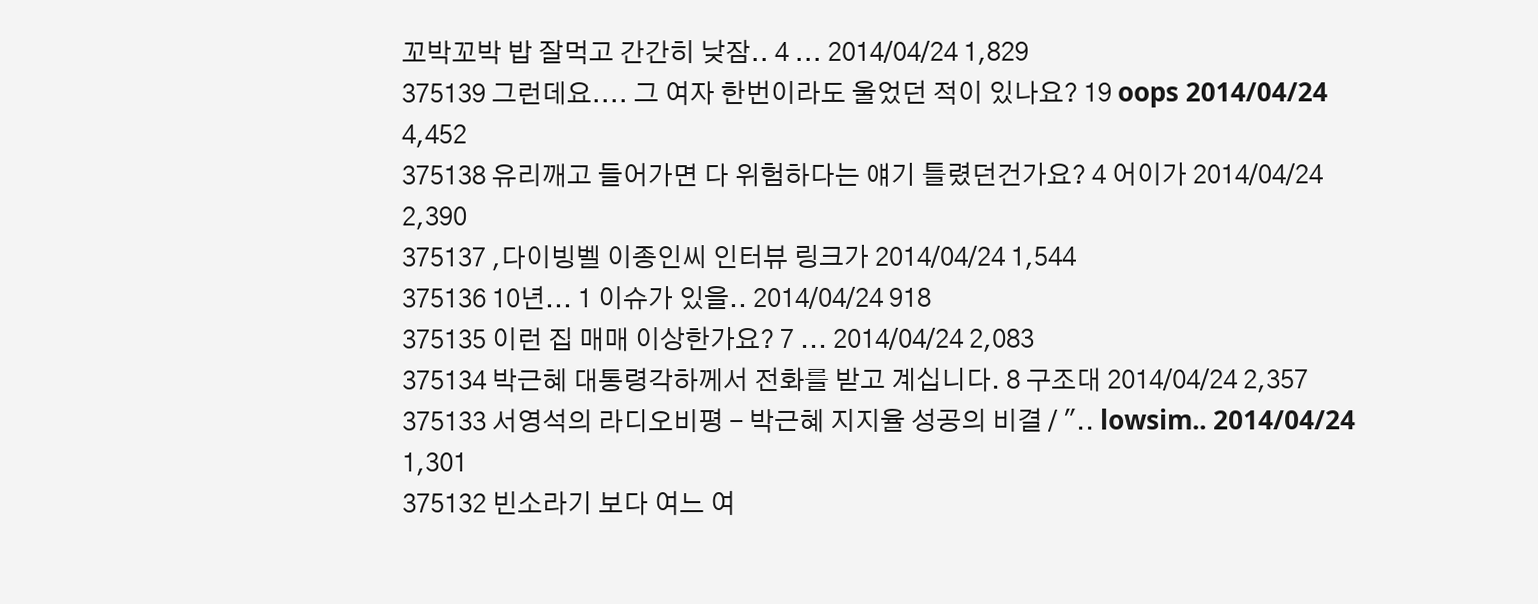꼬박꼬박 밥 잘먹고 간간히 낮잠.. 4 ... 2014/04/24 1,829
375139 그런데요.... 그 여자 한번이라도 울었던 적이 있나요? 19 oops 2014/04/24 4,452
375138 유리깨고 들어가면 다 위험하다는 얘기 틀렸던건가요? 4 어이가 2014/04/24 2,390
375137 ,다이빙벨 이종인씨 인터뷰 링크가 2014/04/24 1,544
375136 10년... 1 이슈가 있을.. 2014/04/24 918
375135 이런 집 매매 이상한가요? 7 ... 2014/04/24 2,083
375134 박근혜 대통령각하께서 전화를 받고 계십니다. 8 구조대 2014/04/24 2,357
375133 서영석의 라디오비평 - 박근혜 지지율 성공의 비결 / ".. lowsim.. 2014/04/24 1,301
375132 빈소라기 보다 여느 여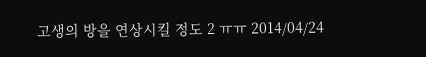고생의 방을 연상시킬 정도 2 ㅠㅠ 2014/04/24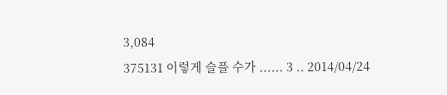3,084
375131 이렇게 슬플 수가 ...... 3 .. 2014/04/24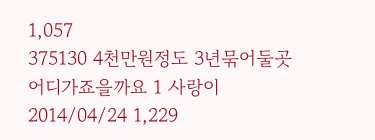1,057
375130 4천만원정도 3년묶어둘곳어디가죠을까요 1 사랑이 2014/04/24 1,229